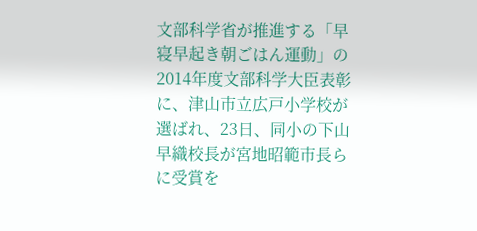文部科学省が推進する「早寝早起き朝ごはん運動」の2014年度文部科学大臣表彰に、津山市立広戸小学校が選ばれ、23日、同小の下山早織校長が宮地昭範市長らに受賞を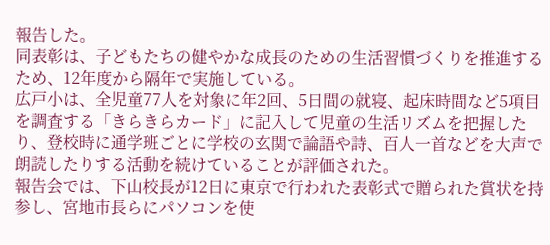報告した。
同表彰は、子どもたちの健やかな成長のための生活習慣づくりを推進するため、12年度から隔年で実施している。
広戸小は、全児童77人を対象に年2回、5日間の就寝、起床時間など5項目を調査する「きらきらカード」に記入して児童の生活リズムを把握したり、登校時に通学班ごとに学校の玄関で論語や詩、百人一首などを大声で朗読したりする活動を続けていることが評価された。
報告会では、下山校長が12日に東京で行われた表彰式で贈られた賞状を持参し、宮地市長らにパソコンを使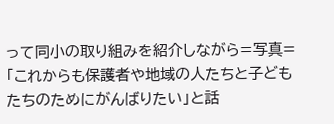って同小の取り組みを紹介しながら=写真=「これからも保護者や地域の人たちと子どもたちのためにがんばりたい」と話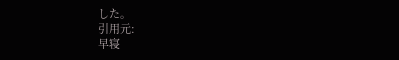した。
引用元:
早寝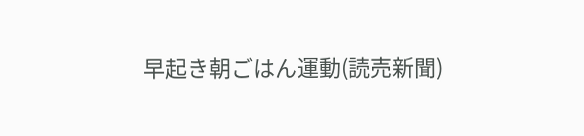早起き朝ごはん運動(読売新聞)